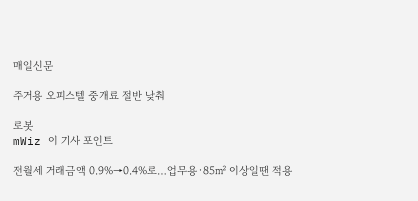매일신문

주거용 오피스텔 중개료 절반 낮춰

로봇
mWiz 이 기사 포인트

전월세 거래금액 0.9%→0.4%로…업무용·85㎡ 이상일땐 적용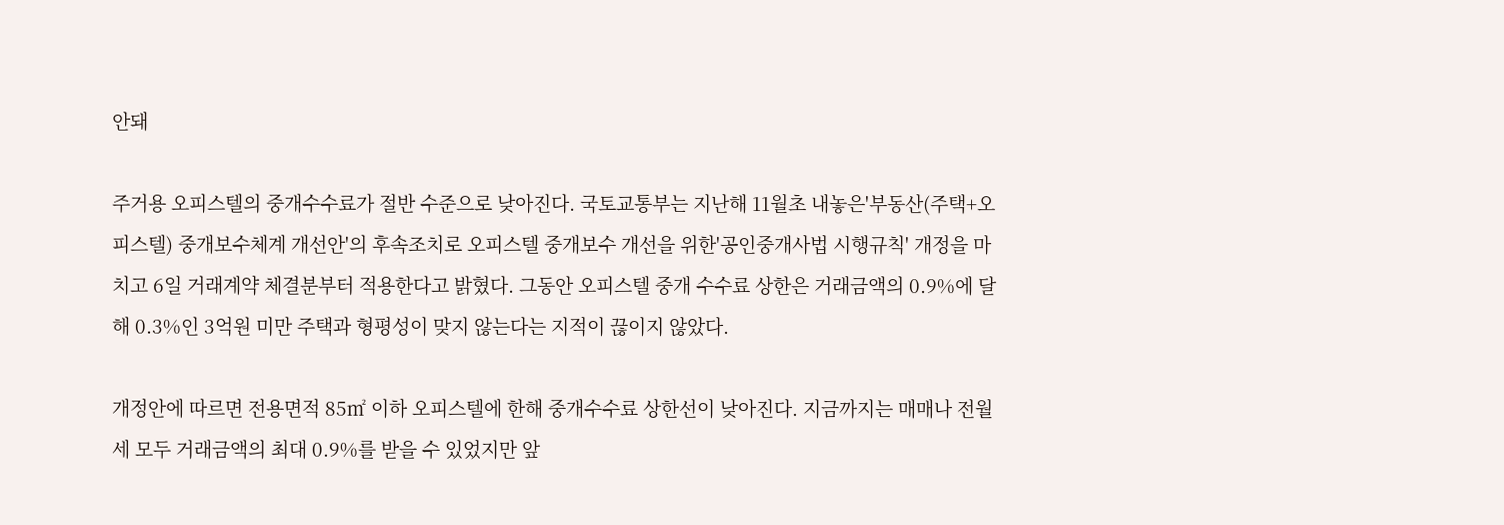안돼

주거용 오피스텔의 중개수수료가 절반 수준으로 낮아진다. 국토교통부는 지난해 11월초 내놓은'부동산(주택+오피스텔) 중개보수체계 개선안'의 후속조치로 오피스텔 중개보수 개선을 위한'공인중개사법 시행규칙' 개정을 마치고 6일 거래계약 체결분부터 적용한다고 밝혔다. 그동안 오피스텔 중개 수수료 상한은 거래금액의 0.9%에 달해 0.3%인 3억원 미만 주택과 형평성이 맞지 않는다는 지적이 끊이지 않았다.

개정안에 따르면 전용면적 85㎡ 이하 오피스텔에 한해 중개수수료 상한선이 낮아진다. 지금까지는 매매나 전월세 모두 거래금액의 최대 0.9%를 받을 수 있었지만 앞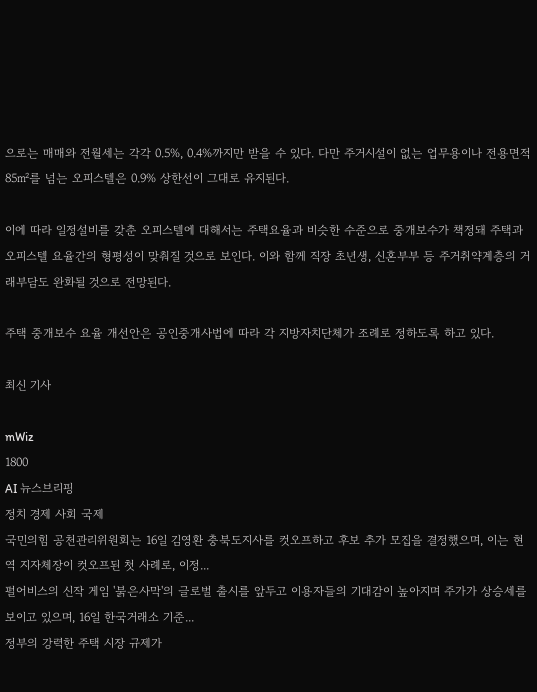으로는 매매와 전월세는 각각 0.5%, 0.4%까지만 받을 수 있다. 다만 주거시설이 없는 업무용이나 전용면적 85㎡를 넘는 오피스텔은 0.9% 상한선이 그대로 유지된다.

이에 따라 일정설비를 갖춘 오피스텔에 대해서는 주택요율과 비슷한 수준으로 중개보수가 책정돼 주택과 오피스텔 요율간의 형평성이 맞춰질 것으로 보인다. 이와 함께 직장 초년생, 신혼부부 등 주거취약계층의 거래부담도 완화될 것으로 전망된다.

주택 중개보수 요율 개선안은 공인중개사법에 따라 각 지방자치단체가 조례로 정하도록 하고 있다.

최신 기사

mWiz
1800
AI 뉴스브리핑
정치 경제 사회 국제
국민의힘 공천관리위원회는 16일 김영환 충북도지사를 컷오프하고 후보 추가 모집을 결정했으며, 이는 현역 지자체장이 컷오프된 첫 사례로, 이정...
펄어비스의 신작 게임 '붉은사막'의 글로벌 출시를 앞두고 이용자들의 기대감이 높아지며 주가가 상승세를 보이고 있으며, 16일 한국거래소 기준...
정부의 강력한 주택 시장 규제가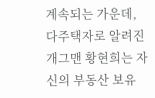계속되는 가운데, 다주택자로 알려진 개그맨 황현희는 자신의 부동산 보유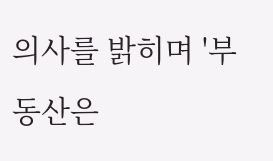의사를 밝히며 '부동산은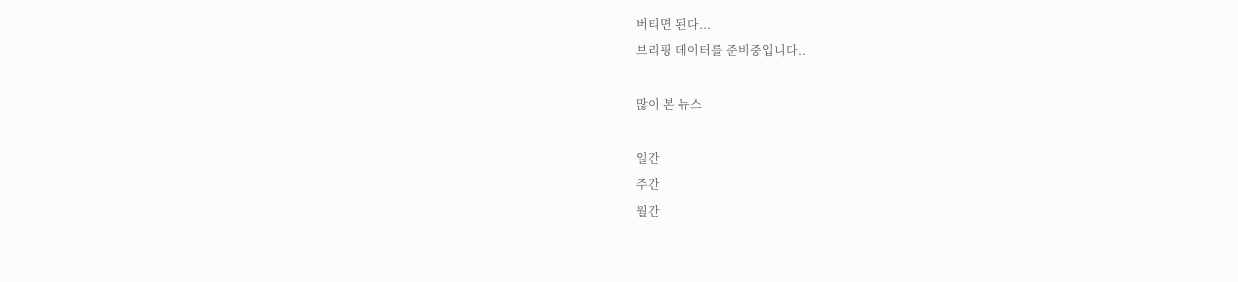버티면 된다...
브리핑 데이터를 준비중입니다..

많이 본 뉴스

일간
주간
월간